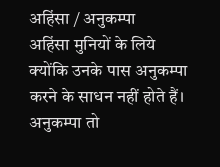अहिंसा / अनुकम्पा
अहिंसा मुनियों के लिये क्योंकि उनके पास अनुकम्पा करने के साधन नहीं होते हैं।
अनुकम्पा तो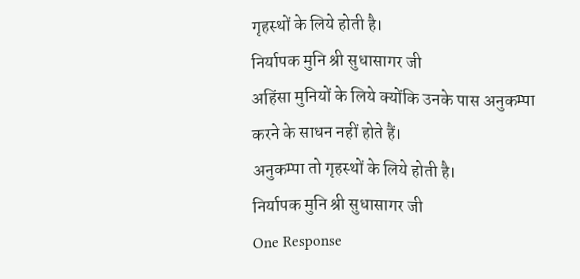गृहस्थों के लिये होती है।
निर्यापक मुनि श्री सुधासागर जी
अहिंसा मुनियों के लिये क्योंकि उनके पास अनुकम्पा करने के साधन नहीं होते हैं।
अनुकम्पा तो गृहस्थों के लिये होती है।
निर्यापक मुनि श्री सुधासागर जी
One Response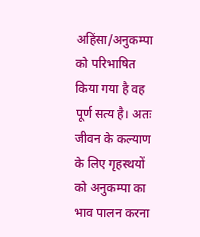अहिंसा/अनुकम्पा को परिभाषित किया गया है वह पूर्ण सत्य है। अतः जीवन के कल्याण के लिए गृहस्थयों को अनुकम्पा का भाव पालन करना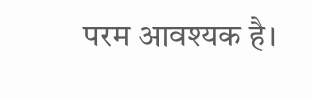परम आवश्यक है।